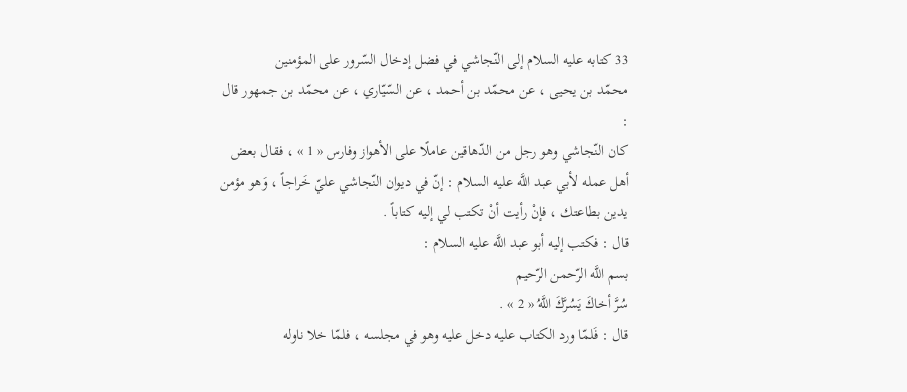33 كتابه عليه السلام إلى النّجاشي في فضل إدخال السّرور على المؤمنين
محمّد بن يحيى ، عن محمّد بن أحمد ، عن السّيّاري ، عن محمّد بن جمهور قال :
كان النّجاشي وهو رجل من الدّهاقين عاملًا على الأهواز وفارس « 1 » ، فقال بعض أهل عمله لأبي عبد اللَّه عليه السلام : إنّ في ديوان النّجاشي عليّ خَراجاً ، وَهو مؤمن يدين بطاعتك ، فإنْ رأيت أنْ تكتب لي إليه كتاباً .
قال : فكتب إليه أبو عبد اللَّه عليه السلام :
بسم اللَّه الرّحمن الرّحيم
سُرَّ أخاكَ يَسُرَّكَ اللَّهُ « 2 » .
قال : فَلمّا ورد الكتاب عليه دخل عليه وهو في مجلسه ، فلمّا خلا ناوله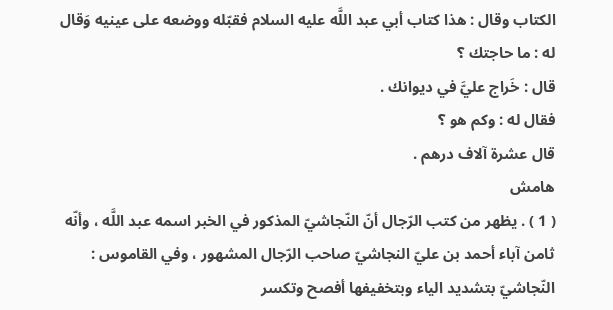الكتاب وقال : هذا كتاب أبي عبد اللَّه عليه السلام فقبّله ووضعه على عينيه وَقال له : ما حاجتك ؟
قال : خَراج عليَّ في ديوانك .
فقال له : وكم هو ؟
قال عشرة آلاف درهم .
هامش
( 1 ) . يظهر من كتب الرّجال أنّ النّجاشيّ المذكور في الخبر اسمه عبد اللَّه ، وأنّه ثامن آباء أحمد بن عليّ النجاشيّ صاحب الرّجال المشهور ، وفي القاموس : النّجاشيّ بتشديد الياء وبتخفيفها أفصح وتكسر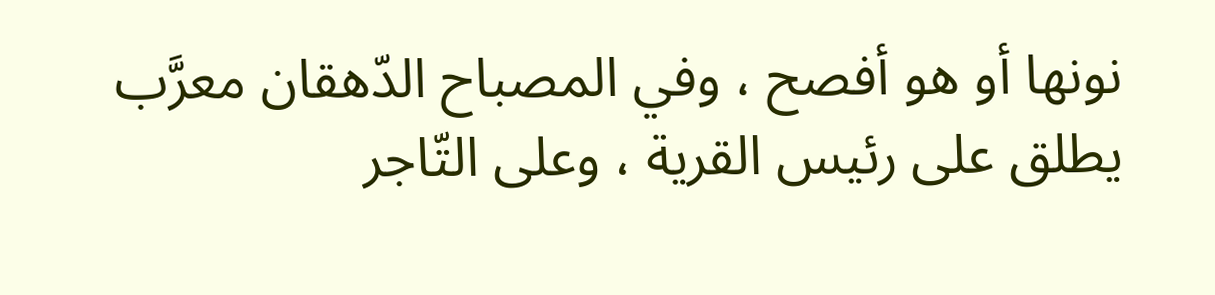نونها أو هو أفصح ، وفي المصباح الدّهقان معرَّب يطلق على رئيس القرية ، وعلى التّاجر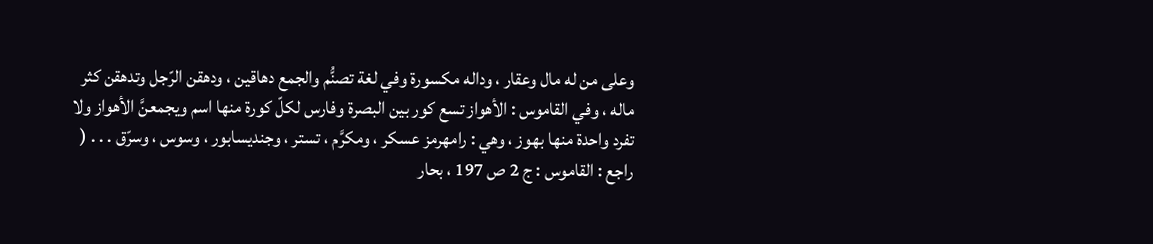وعلى من له مال وعقار ، وداله مكسورة وفي لغة تصنُّم والجمع دهاقين ، ودهقن الرّجل وتدهقن كثر ماله ، وفي القاموس : الأهواز تسع كور بين البصرة وفارس لكلّ كورة منها اسم ويجمعنَّ الأهواز ولا تفرد واحدة منها بهوز ، وهي : رامهرمز عسكر ، ومكرَّم ، تستر ، وجنديسابور ، وسوس ، وسرّق . . . ( راجع : القاموس : ج 2 ص 197 ، بحار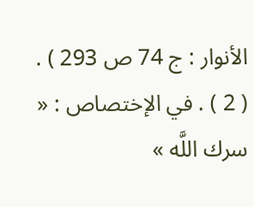الأنوار : ج 74 ص 293 ) .
( 2 ) . في الإختصاص : « سرك اللَّه »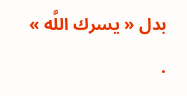بدل « يسرك اللَّه » .